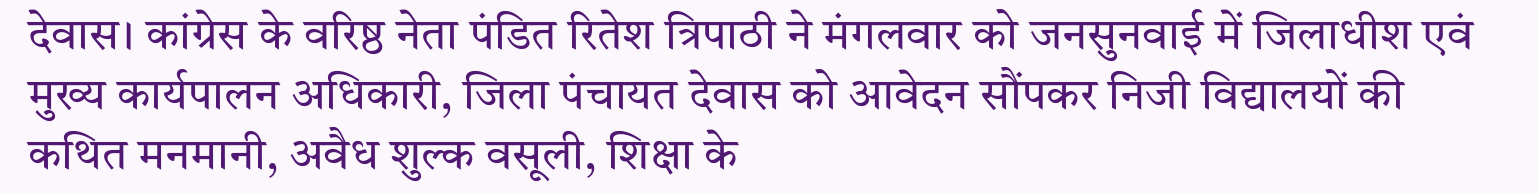देवास। कांग्रेस के वरिष्ठ नेता पंडित रितेश त्रिपाठी ने मंगलवार को जनसुनवाई में जिलाधीश एवं मुख्य कार्यपालन अधिकारी, जिला पंचायत देवास को आवेदन सौंपकर निजी विद्यालयों की कथित मनमानी, अवैध शुल्क वसूली, शिक्षा के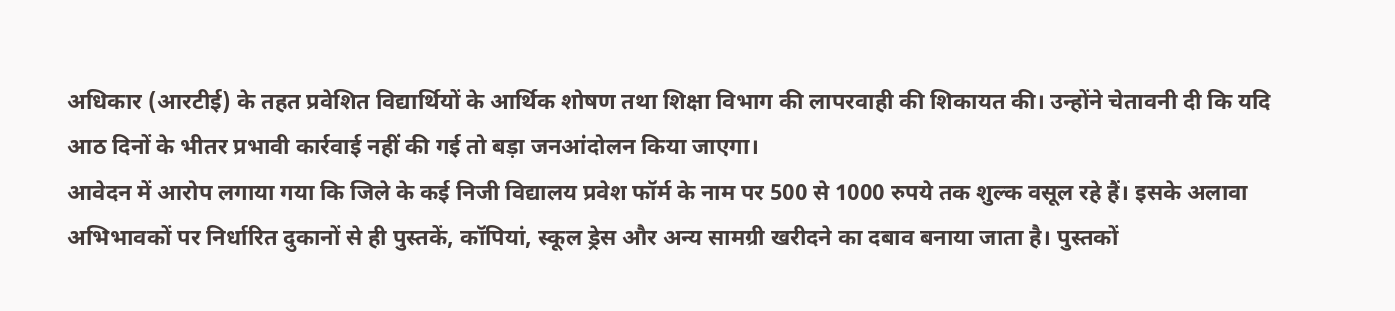अधिकार (आरटीई) के तहत प्रवेशित विद्यार्थियों के आर्थिक शोषण तथा शिक्षा विभाग की लापरवाही की शिकायत की। उन्होंने चेतावनी दी कि यदि आठ दिनों के भीतर प्रभावी कार्रवाई नहीं की गई तो बड़ा जनआंदोलन किया जाएगा।
आवेदन में आरोप लगाया गया कि जिले के कई निजी विद्यालय प्रवेश फॉर्म के नाम पर 500 से 1000 रुपये तक शुल्क वसूल रहे हैं। इसके अलावा अभिभावकों पर निर्धारित दुकानों से ही पुस्तकें, कॉपियां, स्कूल ड्रेस और अन्य सामग्री खरीदने का दबाव बनाया जाता है। पुस्तकों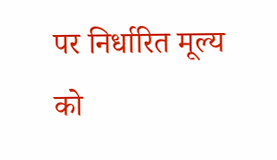पर निर्धारित मूल्य को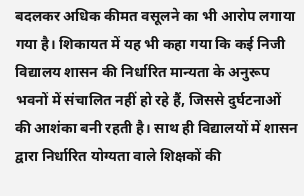बदलकर अधिक कीमत वसूलने का भी आरोप लगाया गया है। शिकायत में यह भी कहा गया कि कई निजी विद्यालय शासन की निर्धारित मान्यता के अनुरूप भवनों में संचालित नहीं हो रहे हैं, जिससे दुर्घटनाओं की आशंका बनी रहती है। साथ ही विद्यालयों में शासन द्वारा निर्धारित योग्यता वाले शिक्षकों की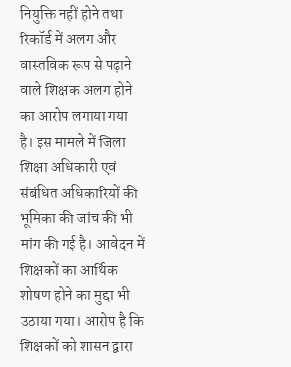नियुक्ति नहीं होने तथा रिकॉर्ड में अलग और वास्तविक रूप से पढ़ाने वाले शिक्षक अलग होने का आरोप लगाया गया है। इस मामले में जिला शिक्षा अधिकारी एवं संबंधित अधिकारियों की भूमिका की जांच की भी मांग की गई है। आवेदन में शिक्षकों का आर्थिक शोषण होने का मुद्दा भी उठाया गया। आरोप है कि शिक्षकों को शासन द्वारा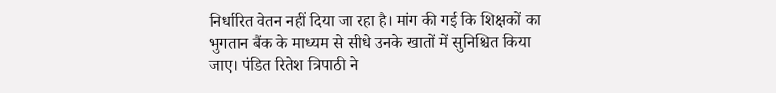निर्धारित वेतन नहीं दिया जा रहा है। मांग की गई कि शिक्षकों का भुगतान बैंक के माध्यम से सीधे उनके खातों में सुनिश्चित किया जाए। पंडित रितेश त्रिपाठी ने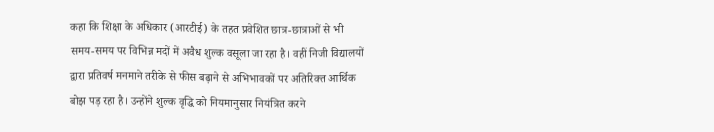कहा कि शिक्षा के अधिकार (आरटीई) के तहत प्रवेशित छात्र-छात्राओं से भी समय-समय पर विभिन्न मदों में अवैध शुल्क वसूला जा रहा है। वहीं निजी विद्यालयों द्वारा प्रतिवर्ष मनमाने तरीके से फीस बढ़ाने से अभिभावकों पर अतिरिक्त आर्थिक बोझ पड़ रहा है। उन्होंने शुल्क वृद्धि को नियमानुसार नियंत्रित करने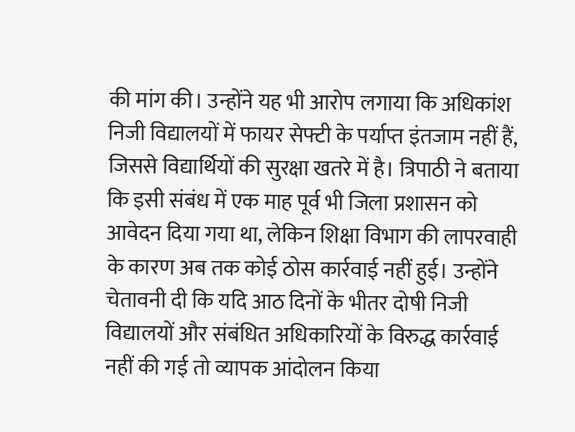की मांग की। उन्होंने यह भी आरोप लगाया कि अधिकांश निजी विद्यालयों में फायर सेफ्टी के पर्याप्त इंतजाम नहीं हैं, जिससे विद्यार्थियों की सुरक्षा खतरे में है। त्रिपाठी ने बताया कि इसी संबंध में एक माह पूर्व भी जिला प्रशासन को आवेदन दिया गया था, लेकिन शिक्षा विभाग की लापरवाही के कारण अब तक कोई ठोस कार्रवाई नहीं हुई। उन्होंने चेतावनी दी कि यदि आठ दिनों के भीतर दोषी निजी विद्यालयों और संबंधित अधिकारियों के विरुद्ध कार्रवाई नहीं की गई तो व्यापक आंदोलन किया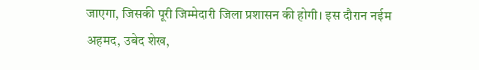जाएगा, जिसकी पूरी जिम्मेदारी जिला प्रशासन की होगी। इस दौरान नईम अहमद, उबेद शेख,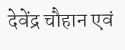देवेंद्र चौहान एवं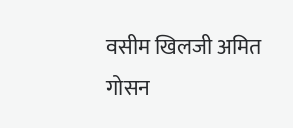वसीम खिलजी अमित गोसन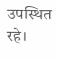उपस्थित रहे।